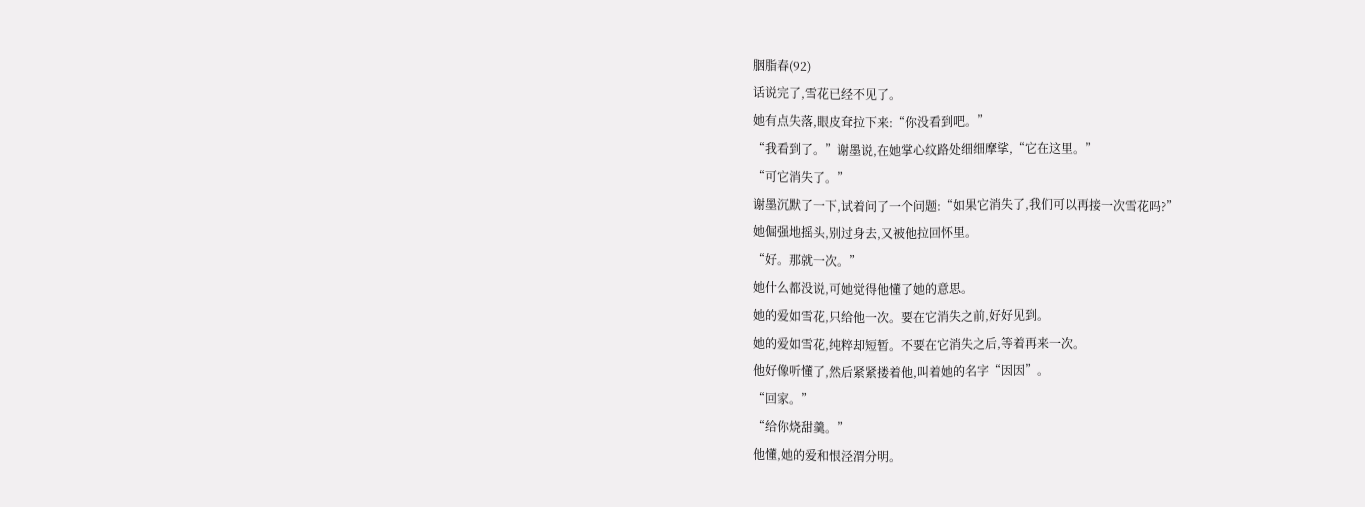胭脂春(92)
话说完了,雪花已经不见了。
她有点失落,眼皮耷拉下来:“你没看到吧。”
“我看到了。”谢墨说,在她掌心纹路处细细摩挲,“它在这里。”
“可它消失了。”
谢墨沉默了一下,试着问了一个问题:“如果它消失了,我们可以再接一次雪花吗?”
她倔强地摇头,别过身去,又被他拉回怀里。
“好。那就一次。”
她什么都没说,可她觉得他懂了她的意思。
她的爱如雪花,只给他一次。要在它消失之前,好好见到。
她的爱如雪花,纯粹却短暂。不要在它消失之后,等着再来一次。
他好像听懂了,然后紧紧搂着他,叫着她的名字“因因”。
“回家。”
“给你烧甜羹。”
他懂,她的爱和恨泾渭分明。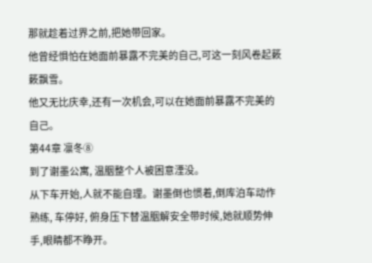那就趁着过界之前,把她带回家。
他曾经惧怕在她面前暴露不完美的自己,可这一刻风卷起簌簌飘雪。
他又无比庆幸,还有一次机会,可以在她面前暴露不完美的自己。
第44章 凛冬⑧
到了谢墨公寓, 温胭整个人被困意湮没。
从下车开始,人就不能自理。谢墨倒也惯着,倒库泊车动作熟练, 车停好, 俯身压下替温胭解安全带时候,她就顺势伸手,眼睛都不睁开。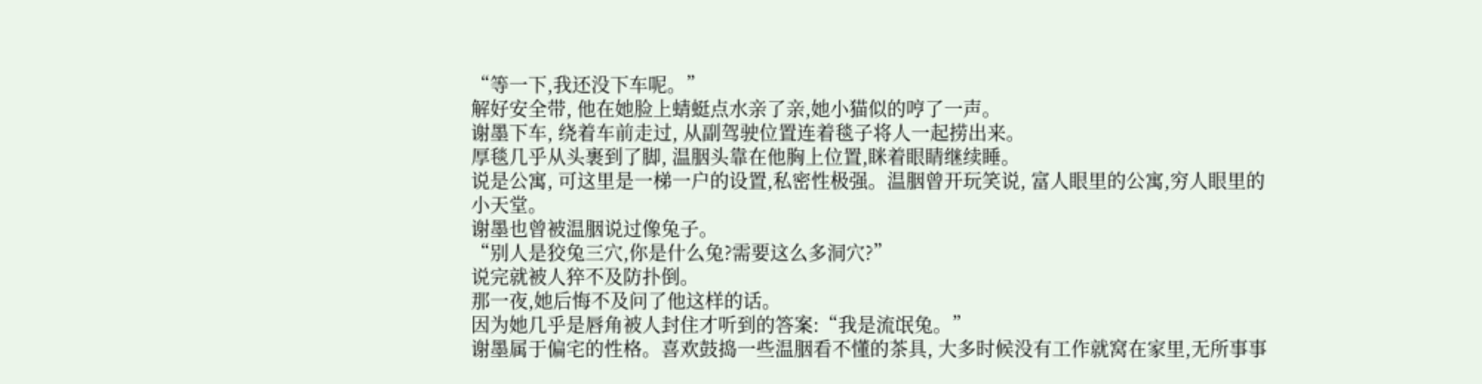“等一下,我还没下车呢。”
解好安全带, 他在她脸上蜻蜓点水亲了亲,她小猫似的哼了一声。
谢墨下车, 绕着车前走过, 从副驾驶位置连着毯子将人一起捞出来。
厚毯几乎从头裹到了脚, 温胭头靠在他胸上位置,眯着眼睛继续睡。
说是公寓, 可这里是一梯一户的设置,私密性极强。温胭曾开玩笑说, 富人眼里的公寓,穷人眼里的小天堂。
谢墨也曾被温胭说过像兔子。
“别人是狡兔三穴,你是什么兔?需要这么多洞穴?”
说完就被人猝不及防扑倒。
那一夜,她后悔不及问了他这样的话。
因为她几乎是唇角被人封住才听到的答案:“我是流氓兔。”
谢墨属于偏宅的性格。喜欢鼓捣一些温胭看不懂的茶具, 大多时候没有工作就窝在家里,无所事事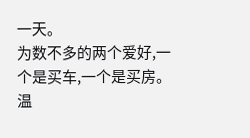一天。
为数不多的两个爱好,一个是买车,一个是买房。
温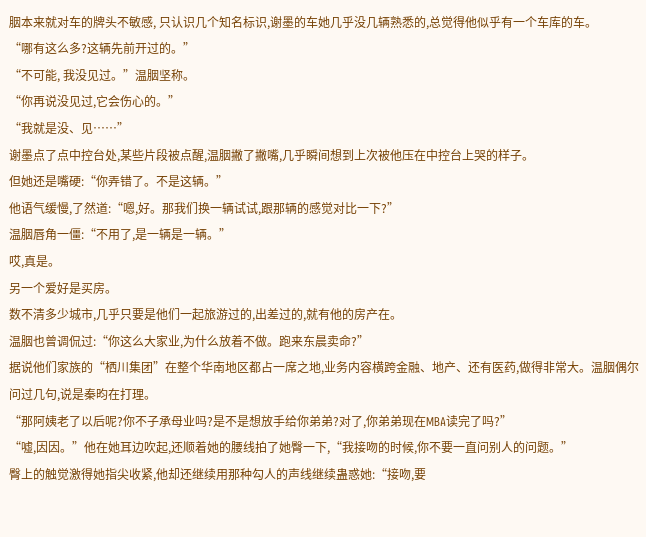胭本来就对车的牌头不敏感, 只认识几个知名标识,谢墨的车她几乎没几辆熟悉的,总觉得他似乎有一个车库的车。
“哪有这么多?这辆先前开过的。”
“不可能, 我没见过。”温胭坚称。
“你再说没见过,它会伤心的。”
“我就是没、见……”
谢墨点了点中控台处,某些片段被点醒,温胭撇了撇嘴,几乎瞬间想到上次被他压在中控台上哭的样子。
但她还是嘴硬:“你弄错了。不是这辆。”
他语气缓慢,了然道:“嗯,好。那我们换一辆试试,跟那辆的感觉对比一下?”
温胭唇角一僵:“不用了,是一辆是一辆。”
哎,真是。
另一个爱好是买房。
数不清多少城市,几乎只要是他们一起旅游过的,出差过的,就有他的房产在。
温胭也曾调侃过:“你这么大家业,为什么放着不做。跑来东晨卖命?”
据说他们家族的“栖川集团”在整个华南地区都占一席之地,业务内容横跨金融、地产、还有医药,做得非常大。温胭偶尔问过几句,说是秦昀在打理。
“那阿姨老了以后呢?你不子承母业吗?是不是想放手给你弟弟?对了,你弟弟现在MBA读完了吗?”
“嘘,因因。”他在她耳边吹起,还顺着她的腰线拍了她臀一下,“我接吻的时候,你不要一直问别人的问题。”
臀上的触觉激得她指尖收紧,他却还继续用那种勾人的声线继续蛊惑她:“接吻,要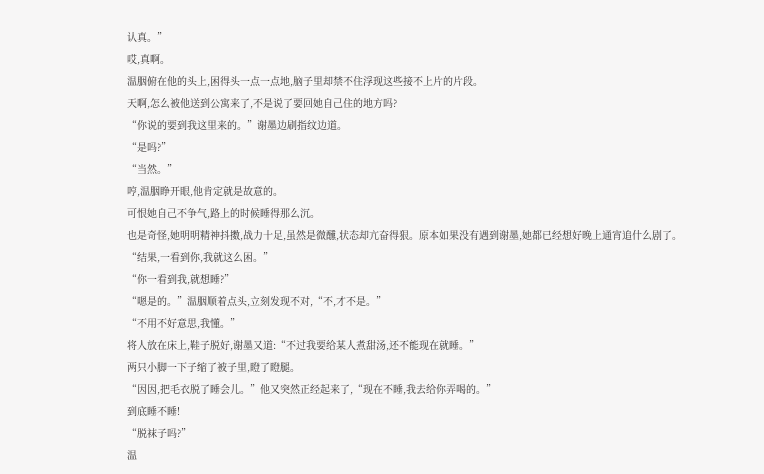认真。”
哎,真啊。
温胭俯在他的头上,困得头一点一点地,脑子里却禁不住浮现这些接不上片的片段。
天啊,怎么被他送到公寓来了,不是说了要回她自己住的地方吗?
“你说的要到我这里来的。”谢墨边刷指纹边道。
“是吗?”
“当然。”
哼,温胭睁开眼,他肯定就是故意的。
可恨她自己不争气,路上的时候睡得那么沉。
也是奇怪,她明明精神抖擞,战力十足,虽然是微醺,状态却亢奋得狠。原本如果没有遇到谢墨,她都已经想好晚上通宵追什么剧了。
“结果,一看到你,我就这么困。”
“你一看到我,就想睡?”
“嗯是的。”温胭顺着点头,立刻发现不对,“不,才不是。”
“不用不好意思,我懂。”
将人放在床上,鞋子脱好,谢墨又道:“不过我要给某人煮甜汤,还不能现在就睡。”
两只小脚一下子缩了被子里,瞪了瞪腿。
“因因,把毛衣脱了睡会儿。”他又突然正经起来了,“现在不睡,我去给你弄喝的。”
到底睡不睡!
“脱袜子吗?”
温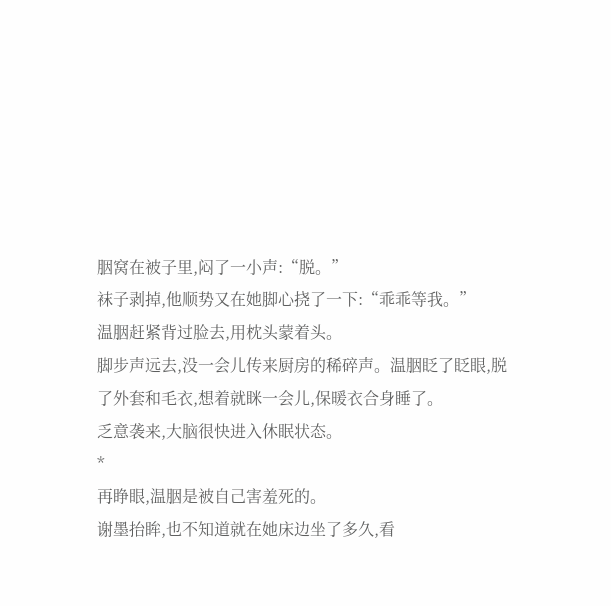胭窝在被子里,闷了一小声:“脱。”
袜子剥掉,他顺势又在她脚心挠了一下:“乖乖等我。”
温胭赶紧背过脸去,用枕头蒙着头。
脚步声远去,没一会儿传来厨房的稀碎声。温胭眨了眨眼,脱了外套和毛衣,想着就眯一会儿,保暖衣合身睡了。
乏意袭来,大脑很快进入休眠状态。
*
再睁眼,温胭是被自己害羞死的。
谢墨抬眸,也不知道就在她床边坐了多久,看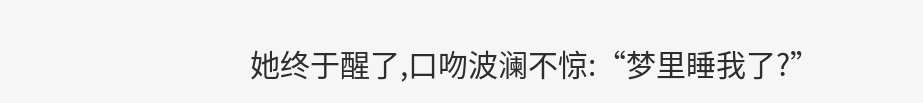她终于醒了,口吻波澜不惊:“梦里睡我了?”